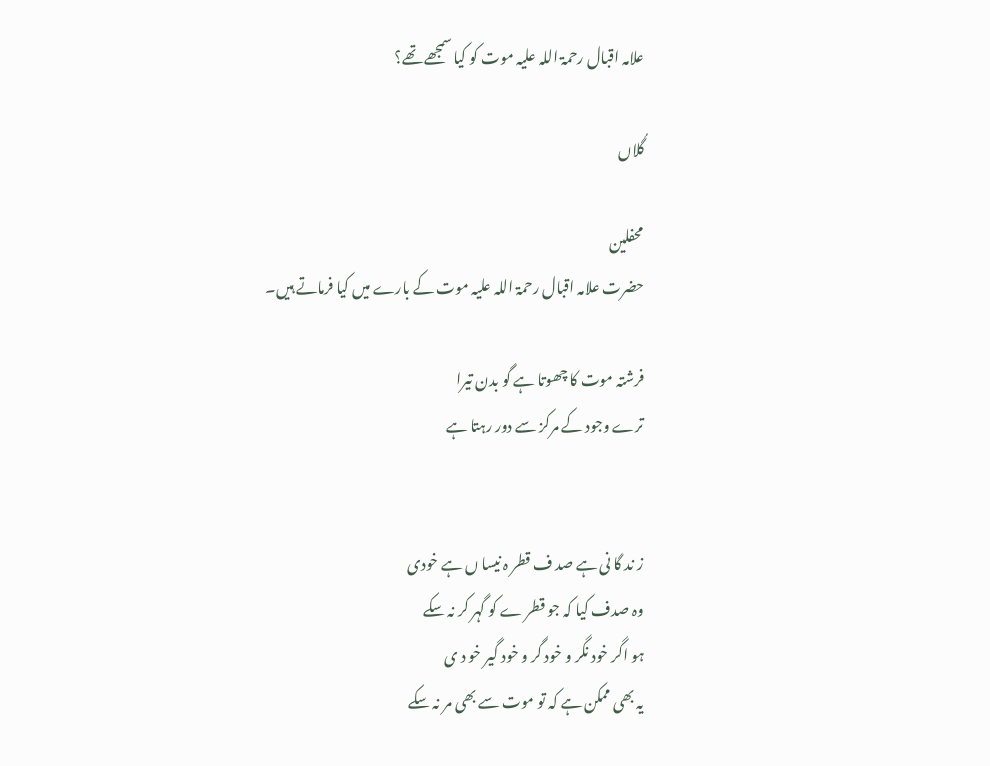علامہ اقبال رحمۃ اللہ علیہ موت کو کیا سمجھے تھے؟

گُلاں

محفلین
حضرت علامہ اقبال رحمۃ اللہ علیہ موت کے بارے میں کیا فرماتے ہیں۔

فرشتہ موت کا چھوتا ہے گو بدن تیرا
ترے وجود کے مرکز سے دور رہتا ہے


ز ند گا نی ہے صد ف قطر ہ نیسا ں ہے خودی
وہ صدف کیا کہ جو قطر ے کو گہر کر نہ سکے
ہو اگر خود نگر و خود گر و خود گیر خو د ی
یہ بھی ممکن ہے کہ تو موت سے بھی مر نہ سکے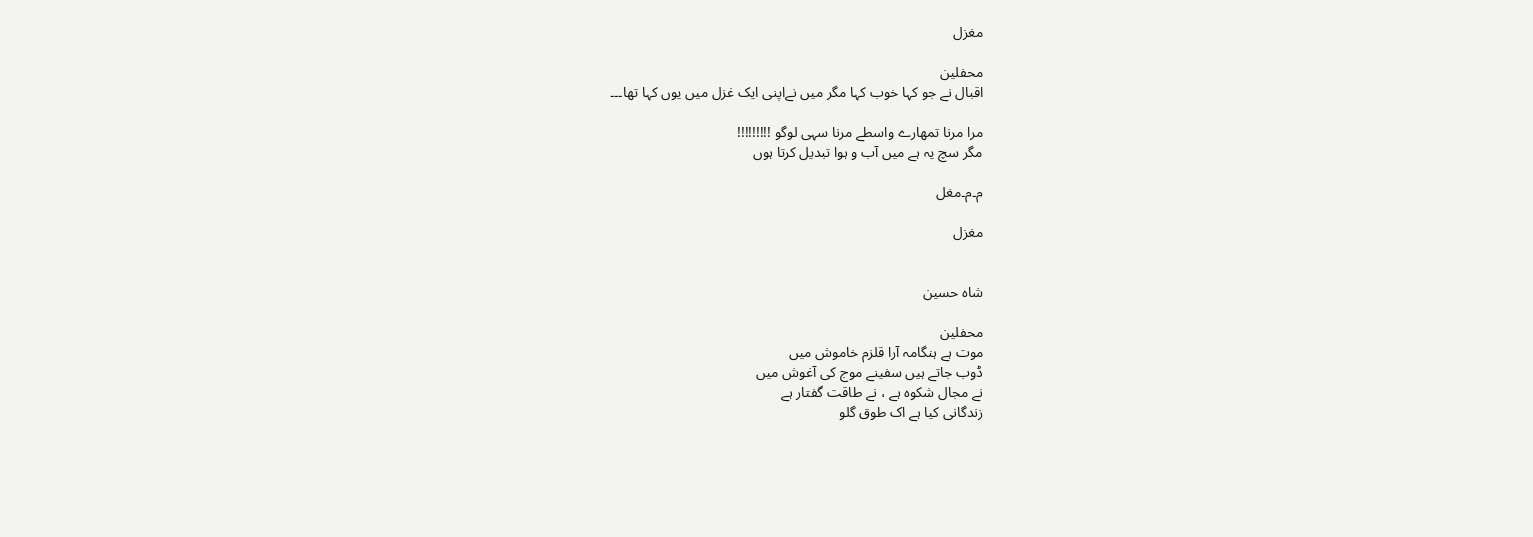مغزل

محفلین
اقبال نے جو کہا خوب کہا مگر میں نےاپنی ایک غزل میں یوں کہا تھا۔۔۔

مرا مرنا تمھارے واسطے مرنا سہی لوگو !!!!!!!!!
مگر سچ یہ ہے میں آب و ہوا تبدیل کرتا ہوں

م۔م۔مغل

مغزل


شاہ حسین

محفلین
موت ہے ہنگامہ آرا قلزم خاموش میں
ڈوب جاتے ہیں سفینے موج کی آغوش میں
نے مجال شکوہ ہے ، نے طاقت گفتار ہے
زندگانی کیا ہے اک طوق گلو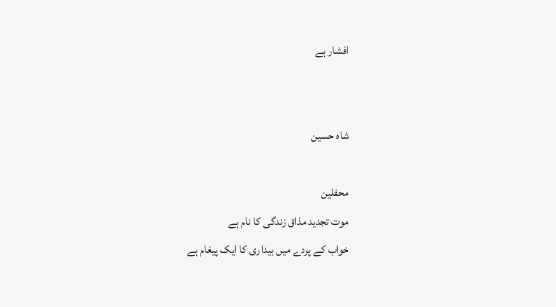افشار ہے


شاہ حسین

محفلین
موت تجدید مذاق زندگی کا نام ہے
خواب کے پردے میں بیداری کا ایک پیغام ہے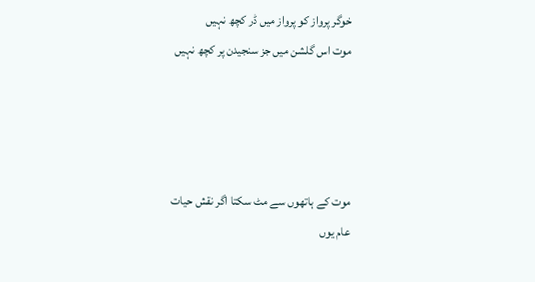خوگر پرواز کو پرواز میں ڈر کچھ نہیں
موت اس گلشن میں جز سنجیدن پر کچھ نہیں




موت کے ہاتھوں سے مٹ سکتا اگر نقش حیات
عام یوں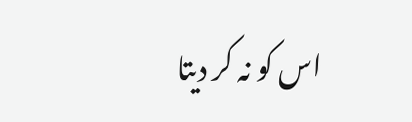اس کو نہ کر دیتا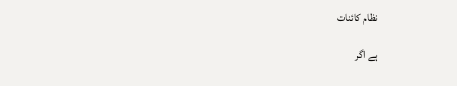نظام کائنات

ہے اگر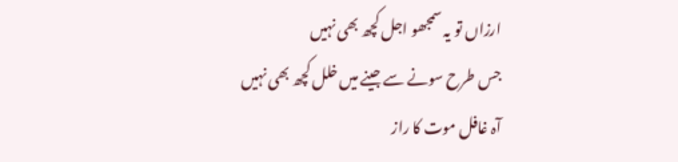ارزاں تو یہ سمجھو اجل کچھ بھی نہیں
جس طرح سونے سے جینے میں خلل کچھ بھی نہیں
آہ غافل موت کا راز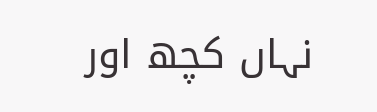نہاں کچھ اور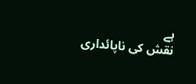ہے
نقش کی ناپائداری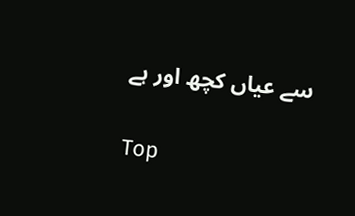سے عیاں کچھ اور ہے

Top